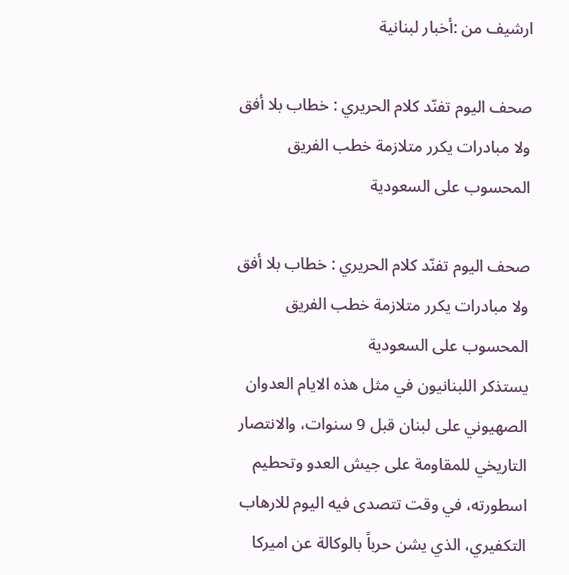ارشيف من :أخبار لبنانية

صحف اليوم تفنّد كلام الحريري : خطاب بلا أفق ولا مبادرات يكرر متلازمة خطب الفريق المحسوب على السعودية

صحف اليوم تفنّد كلام الحريري : خطاب بلا أفق ولا مبادرات يكرر متلازمة خطب الفريق المحسوب على السعودية
يستذكر اللبنانيون في مثل هذه الايام العدوان الصهيوني على لبنان قبل 9 سنوات، والانتصار التاريخي للمقاومة على جيش العدو وتحطيم اسطورته، في وقت تتصدى فيه اليوم للارهاب التكفيري، الذي يشن حرباً بالوكالة عن اميركا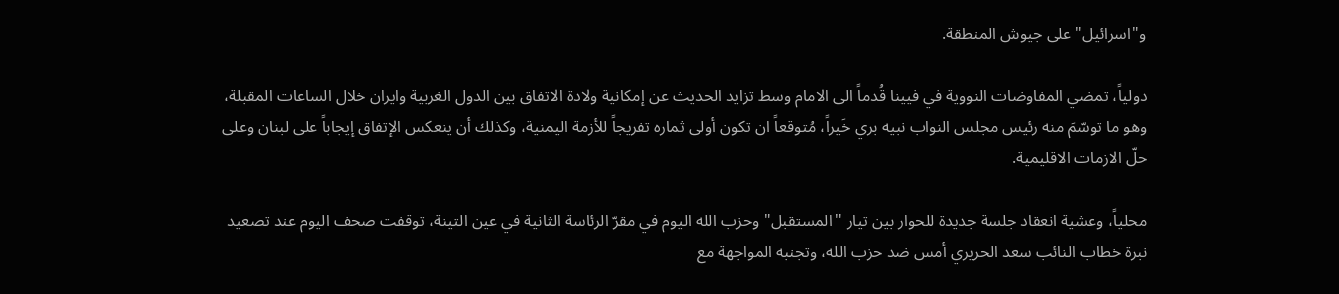و"اسرائيل" على جيوش المنطقة.

دولياً، تمضي المفاوضات النووية في فيينا قُدماً الى الامام وسط تزايد الحديث عن إمكانية ولادة الاتفاق بين الدول الغربية وايران خلال الساعات المقبلة، وهو ما توسّمَ منه رئيس مجلس النواب نبيه بري خَيراً، مُتوقعاً ان تكون أولى ثماره تفريجاً للأزمة اليمنية، وكذلك أن ينعكس الإتفاق إيجاباً على لبنان وعلى حلّ الازمات الاقليمية.

محلياً، وعشية انعقاد جلسة جديدة للحوار بين تيار "المستقبل" وحزب الله اليوم في مقرّ الرئاسة الثانية في عين التينة، توقفت صحف اليوم عند تصعيد نبرة خطاب النائب سعد الحريري أمس ضد حزب الله، وتجنبه المواجهة مع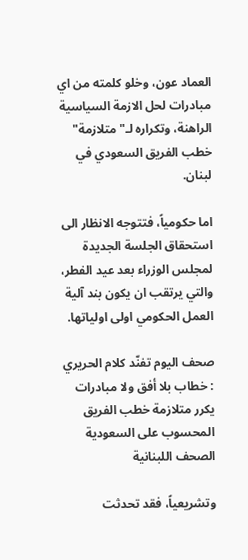العماد عون، وخلو كلمته من اي مبادرات لحل الازمة السياسية الراهنة، وتكراره لـ"متلازمة" خطب الفريق السعودي في لبنان.

اما حكومياً، فتتوجه الانظار الى استحقاق الجلسة الجديدة لمجلس الوزراء بعد عيد الفطر، والتي يرتقب ان يكون بند آلية العمل الحكومي اولى اولياتها.

صحف اليوم تفنّد كلام الحريري : خطاب بلا أفق ولا مبادرات يكرر متلازمة خطب الفريق المحسوب على السعودية
الصحف اللبنانية

وتشريعياً، فقد تحدثت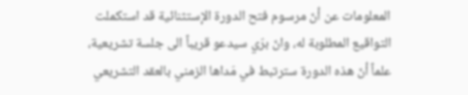المعلومات عن أنّ مرسوم فتح الدورة الإستثنائية قد استكملت التواقيع المطلوبة له، وانّ برّي سيدعو قريباً الى جلسة تشريعية، علماً أنّ هذه الدورة سترتبط في مَداها الزمني بالعقد التشريعي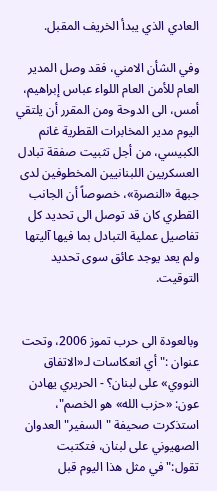العادي الذي يبدأ الخريف المقبل.

وفي الشأن الامني، فقد وصل المدير العام للأمن العام اللواء عباس إبراهيم، أمس، الى الدوحة ومن المقرر أن يلتقي اليوم مدير المخابرات القطرية غانم الكبيسي، من أجل تثبيت صفقة تبادل العسكريين اللبنانيين المخطوفين لدى جبهة «النصرة»، خصوصاً أن الجانب القطري كان قد توصل الى تحديد كل تفاصيل عملية التبادل بما فيها آليتها ولم يعد يوجد عائق سوى تحديد التوقيت.


وبالعودة الى حرب تموز 2006، وتحت عنوان :"أي انعكاسات لـ«الاتفاق النووي» على لبنان؟ - الحريري يهادن عون: «حزب الله» هو الخصم"، استذكرت صحيفة "السفير" العدوان الصهيوني على لبنان، فتكتبت تقول:"في مثل هذا اليوم قبل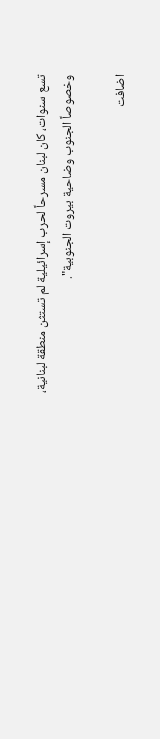تسع سنوات، كان لبنان مسرحاً لحرب إسرائيلية لم تستثن منطقة لبنانية، وخصوصاً الجنوب وضاحية بيروت الجنوبية".

اضافت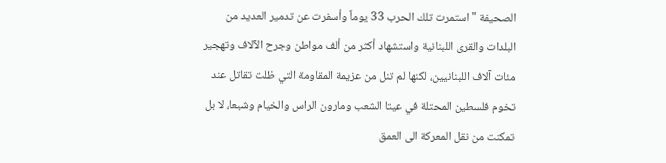الصحيفة "استمرت تلك الحرب 33 يوماً وأسفرت عن تدمير العديد من البلدات والقرى اللبنانية واستشهاد أكثر من ألف مواطن وجرح الآلاف وتهجير مئات آلاف اللبنانيين، لكنها لم تنل من عزيمة المقاومة التي ظلت تقاتل عند تخوم فلسطين المحتلة في عيتا الشعب ومارون الراس والخيام وشبعا، لا بل تمكنت من نقل المعركة الى العمق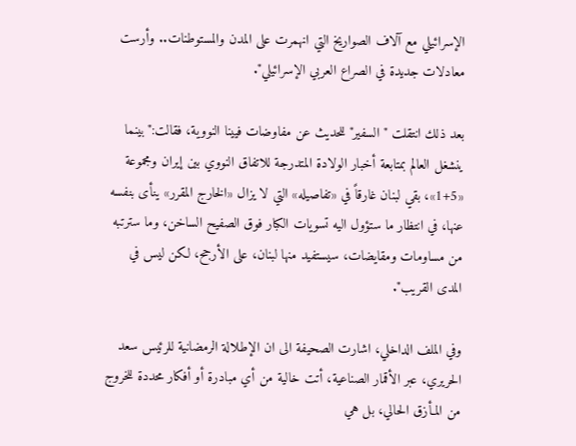الإسرائيلي مع آلاف الصواريخ التي انهمرت على المدن والمستوطنات.. وأرست معادلات جديدة في الصراع العربي الإسرائيلي".

بعد ذلك انتقلت "السفير" للحديث عن مفاوضات فيينا النووية، فقالت:"بينما ينشغل العالم بمتابعة أخبار الولادة المتدرجة للاتفاق النووي بين إيران ومجموعة «5+1»، بقي لبنان غارقاً في «تفاصيله» التي لا يزال «الخارج المقرر» ينأى بنفسه عنها، في انتظار ما ستؤول اليه تسويات الكبار فوق الصفيح الساخن، وما سترتبه من مساومات ومقايضات، سيستفيد منها لبنان، على الأرجح، لكن ليس في المدى القريب".

وفي الملف الداخلي، اشارت الصحيفة الى ان الإطلالة الرمضانية للرئيس سعد الحريري، عبر الأقمار الصناعية، أتت خالية من أي مبادرة أو أفكار محددة للخروج من المـأزق الحالي، بل هي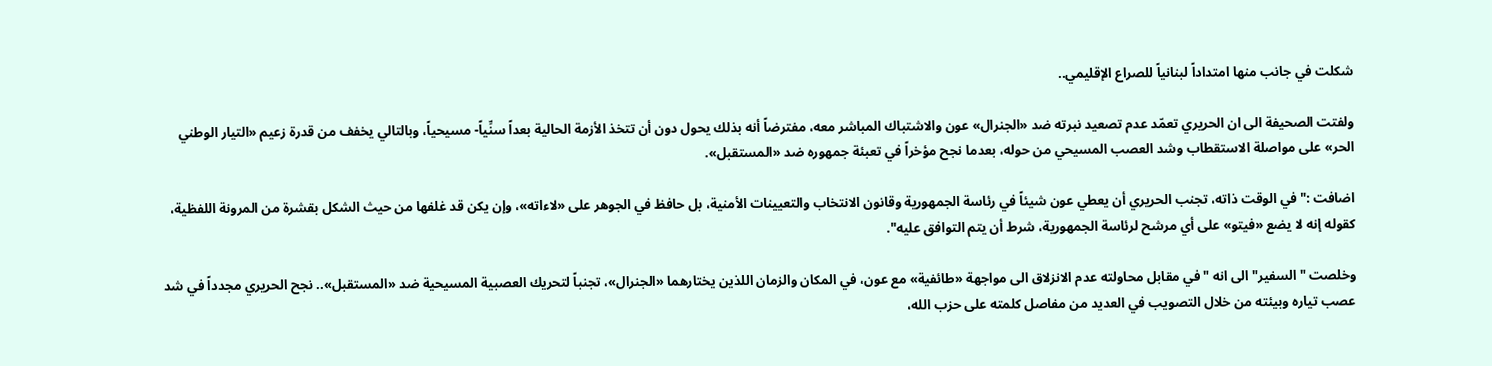شكلت في جانب منها امتداداً لبنانياً للصراع الإقليمي..

ولفتت الصحيفة الى ان الحريري تعمّد عدم تصعيد نبرته ضد «الجنرال» عون والاشتباك المباشر معه، مفترضاً أنه بذلك يحول دون أن تتخذ الأزمة الحالية بعداً سنِّياً- مسيحياً، وبالتالي يخفف من قدرة زعيم «التيار الوطني الحر» على مواصلة الاستقطاب وشد العصب المسيحي من حوله، بعدما نجح مؤخراً في تعبئة جمهوره ضد «المستقبل».

اضافت :"في الوقت ذاته، تجنب الحريري أن يعطي عون شيئاً في رئاسة الجمهورية وقانون الانتخاب والتعيينات الأمنية، بل حافظ في الجوهر على «لاءاته»، وإن يكن قد غلفها من حيث الشكل بقشرة من المرونة اللفظية، كقوله إنه لا يضع «فيتو» على أي مرشح لرئاسة الجمهورية، شرط أن يتم التوافق عليه".

وخلصت "السفير" الى انه "في مقابل محاولته عدم الانزلاق الى مواجهة «طائفية» مع عون، في المكان والزمان اللذين يختارهما «الجنرال»، تجنباً لتحريك العصبية المسيحية ضد «المستقبل».. نجح الحريري مجدداً في شد عصب تياره وبيئته من خلال التصويب في العديد من مفاصل كلمته على حزب الله،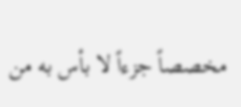مخصصاً جزءاً لا بأس به من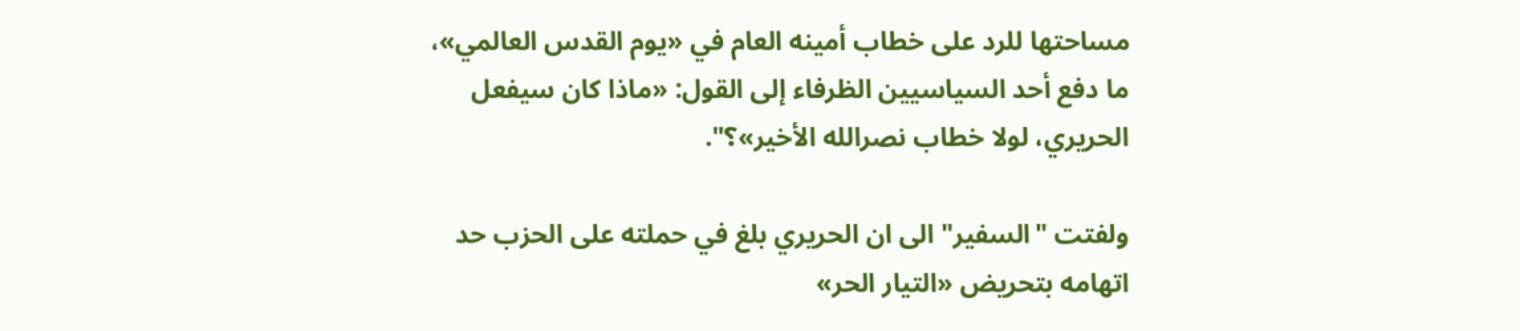مساحتها للرد على خطاب أمينه العام في «يوم القدس العالمي»، ما دفع أحد السياسيين الظرفاء إلى القول: «ماذا كان سيفعل الحريري، لولا خطاب نصرالله الأخير»؟".

ولفتت "السفير" الى ان الحريري بلغ في حملته على الحزب حد اتهامه بتحريض «التيار الحر»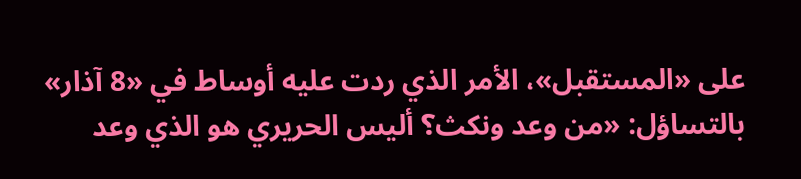على «المستقبل»، الأمر الذي ردت عليه أوساط في «8 آذار» بالتساؤل: «من وعد ونكث؟ أليس الحريري هو الذي وعد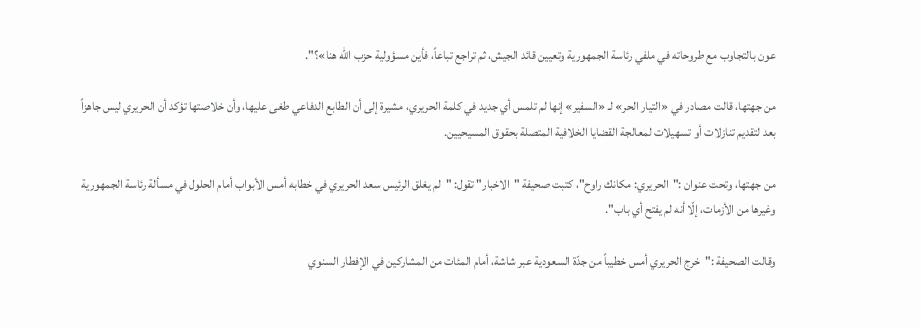عون بالتجاوب مع طروحاته في ملفي رئاسة الجمهورية وتعيين قائد الجيش، ثم تراجع تباعاً، فأين مسؤولية حزب الله هنا»؟".

من جهتها، قالت مصادر في «التيار الحر» لـ «السفير» إنها لم تلمس أي جديد في كلمة الحريري، مشيرة إلى أن الطابع الدفاعي طغى عليها، وأن خلاصتها تؤكد أن الحريري ليس جاهزاً بعد لتقديم تنازلات أو تسهيلات لمعالجة القضايا الخلافية المتصلة بحقوق المسيحيين.

من جهتها، وتحت عنوان :"الحريري: مكانك راوح"، كتبت صحيفة "الاخبار" تقول: "لم يغلق الرئيس سعد الحريري في خطابه أمس الأبواب أمام الحلول في مسألة رئاسة الجمهورية وغيرها من الأزمات، إلّا أنه لم يفتح أي باب".

وقالت الصحيفة :"خرج الحريري أمس خطيباً من جدّة السعودية عبر شاشة، أمام المئات من المشاركين في الإفطار السنوي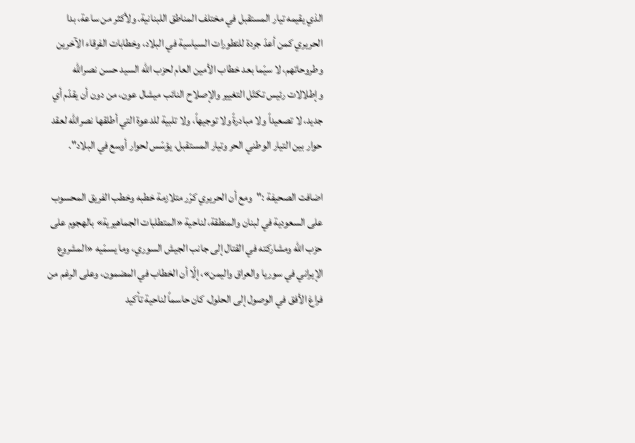الذي يقيمه تيار المستقبل في مختلف المناطق اللبنانية. ولأكثر من ساعة، بدا الحريري كمن أعدّ جردة للتطورات السياسية في البلاد، وخطابات الفرقاء الآخرين وطروحاتهم، لا سيّما بعد خطاب الأمين العام لحزب الله السيد حسن نصرالله وإطلالات رئيس تكتّل التغيير والإصلاح النائب ميشال عون، من دون أن يقدّم أي جديد، لا تصعيداً ولا مبادرةً ولا توجيهاً، ولا تلبية للدعوة التي أطلقها نصرالله لعقد حوار بين التيار الوطني الحر وتيار المستقبل، يؤسّس لحوار أوسع في البلاد".

اضافت الصحيفة :"ومع أن الحريري كرّر متلازمة خطبه وخطب الفريق المحسوب على السعودية في لبنان والمنطقة، لناحية «المتطلبات الجماهيرية» بالهجوم على حزب الله ومشاركته في القتال إلى جانب الجيش السوري، وما يسمّيه «المشروع الإيراني في سوريا والعراق واليمن»، إلّا أن الخطاب في المضمون، وعلى الرغم من فراغ الأفق في الوصول إلى الحلول، كان حاسماً لناحية تأكيد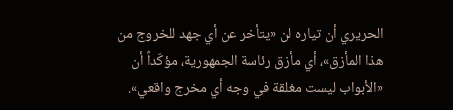الحريري أن تياره لن «يتأخر عن أي جهد للخروج من هذا المأزق»، أي مأزق رئاسة الجمهورية، مؤكّداً أن «الأبواب ليست مغلقة في وجه أي مخرج واقعي».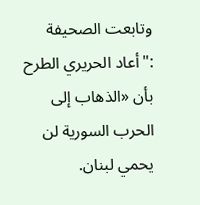وتابعت الصحيفة :"أعاد الحريري الطرح بأن «الذهاب إلى الحرب السورية لن يحمي لبنان.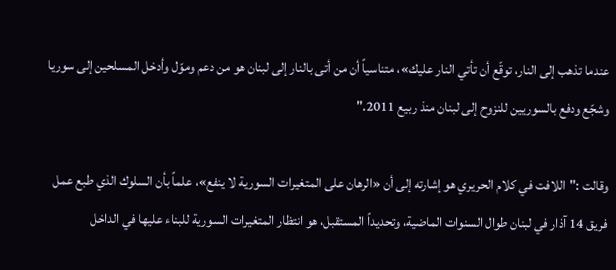عندما تذهب إلى النار، توقّع أن تأتي النار عليك»، متناسياً أن من أتى بالنار إلى لبنان هو من دعم وموّل وأدخل المسلحين إلى سوريا وشجّع ودفع بالسوريين للنزوح إلى لبنان منذ ربيع 2011."

وقالت :"اللافت في كلام الحريري هو إشارته إلى أن «الرهان على المتغيرات السورية لا ينفع»، علماً بأن السلوك الذي طبع عمل فريق 14 آذار في لبنان طوال السنوات الماضية، وتحديداً المستقبل، هو انتظار المتغيرات السورية للبناء عليها في الداخل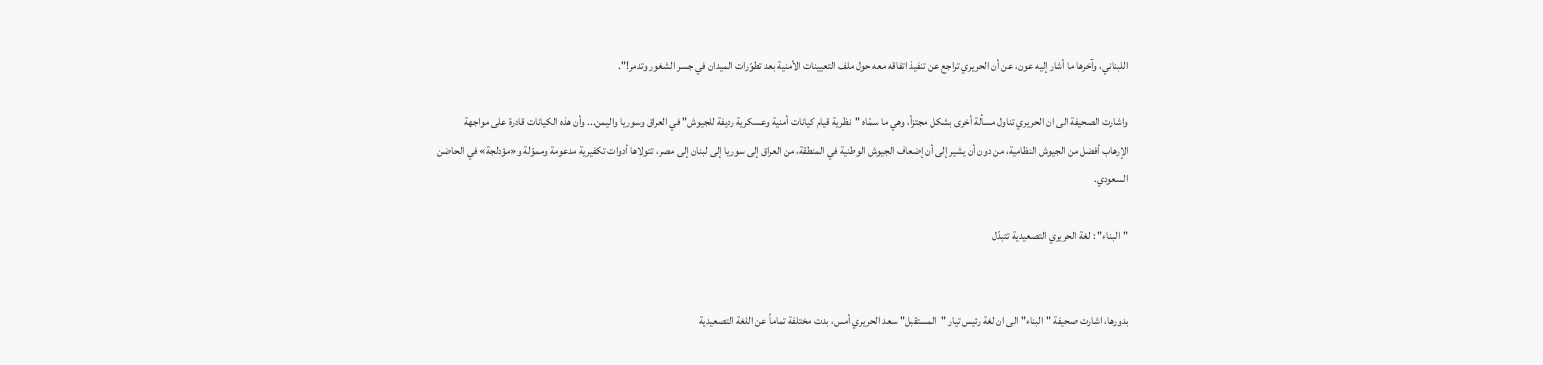اللبناني، وآخرها ما أشار إليه عون، عن أن الحريري تراجع عن تنفيذ اتفاقه معه حول ملف التعيينات الأمنية بعد تطوّرات الميدان في جسر الشغور وتدمر!".

واشارت الصحيفة الى ان الحريري تناول مسألة أخرى بشكل مجتزأ، وهي ما سمّاه "نظرية قيام كيانات أمنية وعسكرية رديفة للجيوش" في العراق وسوريا واليمن... وأن هذه الكيانات قادرة على مواجهة الإرهاب أفضل من الجيوش النظامية، من دون أن يشير إلى أن إضعاف الجيوش الوطنية في المنطقة، من العراق إلى سوريا إلى لبنان إلى مصر، تتولاها أدوات تكفيرية مدعومة ومموّلة و«مؤدلجة» في الحاضن السعودي.

"البناء" : لغة الحريري التصعيدية تتبدّل


بدورها، اشارت صحيفة "البناء" الى ان لغة رئيس تيار "المستقبل" سعد الحريري أمس، بدت مختلفة تماماً عن اللغة التصعيدية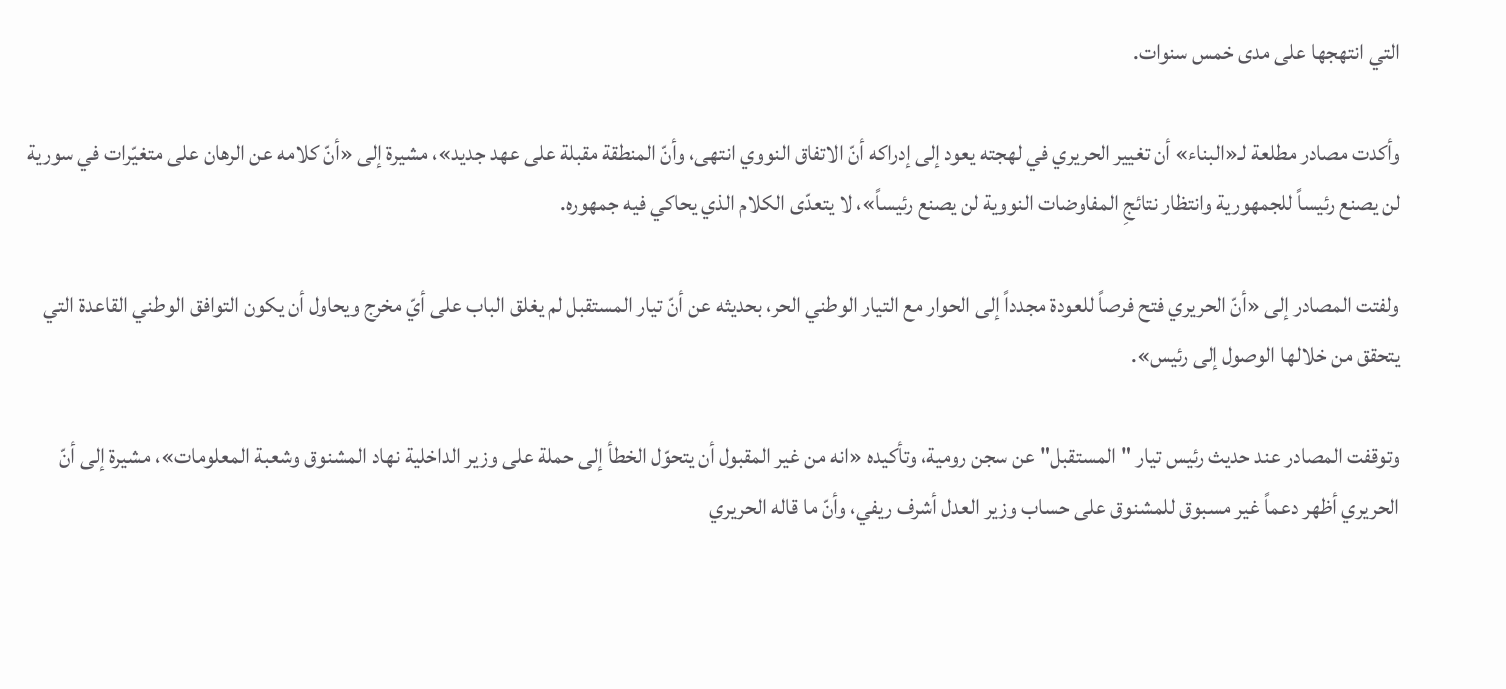التي انتهجها على مدى خمس سنوات.

وأكدت مصادر مطلعة لـ«البناء» أن تغيير الحريري في لهجته يعود إلى إدراكه أنّ الاتفاق النووي انتهى، وأنّ المنطقة مقبلة على عهد جديد»، مشيرة إلى «أنّ كلامه عن الرهان على متغيّرات في سورية لن يصنع رئيساً للجمهورية وانتظار نتائجِ المفاوضات النووية لن يصنع رئيساً»، لا يتعدّى الكلام الذي يحاكي فيه جمهوره.

ولفتت المصادر إلى «أنّ الحريري فتح فرصاً للعودة مجدداً إلى الحوار مع التيار الوطني الحر، بحديثه عن أنّ تيار المستقبل لم يغلق الباب على أيّ مخرج ويحاول أن يكون التوافق الوطني القاعدة التي يتحقق من خلالها الوصول إلى رئيس».

وتوقفت المصادر عند حديث رئيس تيار "المستقبل" عن سجن رومية، وتأكيده «انه من غير المقبول أن يتحوّل الخطأ إلى حملة على وزير الداخلية نهاد المشنوق وشعبة المعلومات»، مشيرة إلى أنّ الحريري أظهر دعماً غير مسبوق للمشنوق على حساب وزير العدل أشرف ريفي، وأنّ ما قاله الحريري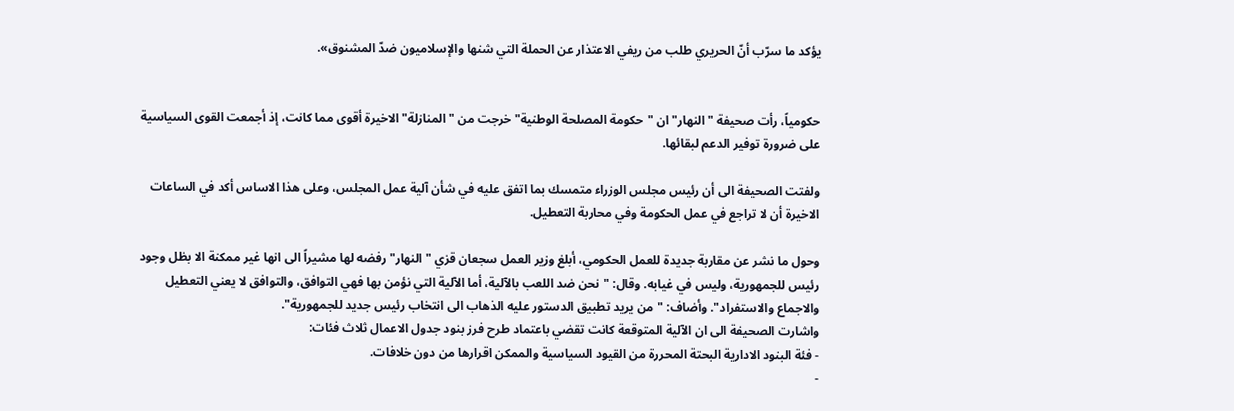يؤكد ما سرّب أنّ الحريري طلب من ريفي الاعتذار عن الحملة التي شنها والإسلاميون ضدّ المشنوق».


حكومياً، رأت صحيفة "النهار" ان "حكومة المصلحة الوطنية" خرجت من "المنازلة" الاخيرة أقوى مما كانت، إذ أجمعت القوى السياسية على ضرورة توفير الدعم لبقائها.

ولفتت الصحيفة الى أن رئيس مجلس الوزراء متمسك بما اتفق عليه في شأن آلية عمل المجلس، وعلى هذا الاساس أكد في الساعات الاخيرة أن لا تراجع في عمل الحكومة وفي محاربة التعطيل.

وحول ما نشر عن مقاربة جديدة للعمل الحكومي، أبلغ وزير العمل سجعان قزي "النهار" رفضه لها مشيراً الى انها غير ممكنة الا بظل وجود رئيس للجمهورية، وليس في غيابه. وقال: "نحن ضد اللعب بالآلية، أما الآلية التي نؤمن بها فهي التوافق، والتوافق لا يعني التعطيل والاجماع والاستفراد". وأضاف: "من يريد تطبيق الدستور عليه الذهاب الى انتخاب رئيس جديد للجمهورية".
واشارت الصحيفة الى ان الآلية المتوقعة كانت تقضي باعتماد طرح فرز بنود جدول الاعمال ثلاث فئات:
- فئة البنود الادارية البحتة المحررة من القيود السياسية والممكن اقرارها من دون خلافات.
-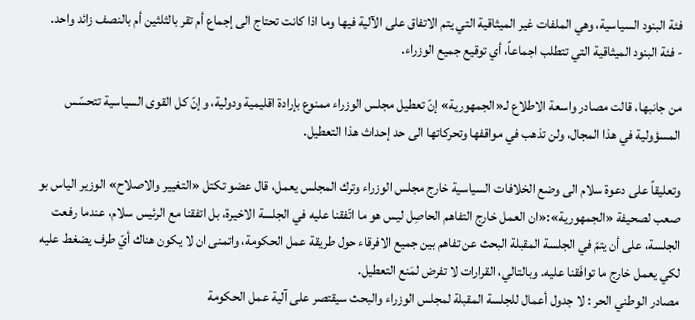فئة البنود السياسية، وهي الملفات غير الميثاقية التي يتم الاتفاق على الآلية فيها وما اذا كانت تحتاج الى إجماع أم تقر بالثلثين أم بالنصف زائد واحد.
- فئة البنود الميثاقية التي تتطلب اجماعاً، أي توقيع جميع الوزراء.

من جانبها، قالت مصادر واسعة الاطلاع لـ«الجمهورية» إنّ تعطيل مجلس الوزراء ممنوع بإرادة اقليمية ودولية، وإنّ كل القوى السياسية تتحسّس المسؤولية في هذا المجال، ولن تذهب في مواقفها وتحركاتها الى حد إحداث هذا التعطيل.

وتعليقاً على دعوة سلام الى وضع الخلافات السياسية خارج مجلس الوزراء وترك المجلس يعمل، قال عضو تكتل «التغيير والاصلاح» الوزير الياس بو صعب لصحيفة «الجمهورية»:«ان العمل خارج التفاهم الحاصِل ليس هو ما اتّفقنا عليه في الجلسة الاخيرة، بل اتفقنا مع الرئيس سلام، عندما رفعت الجلسة، على أن يتمّ في الجلسة المقبلة البحث عن تفاهم بين جميع الافرقاء حول طريقة عمل الحكومة، واتمنى ان لا يكون هناك أيّ طرف يضغط عليه لكي يعمل خارج ما توافَقنا عليه. وبالتالي، القرارات لا تفرض لمَنع التعطيل.
مصادر الوطني الحر : لا جدول أعمال للجلسة المقبلة لمجلس الوزراء والبحث سيقتصر على آلية عمل الحكومة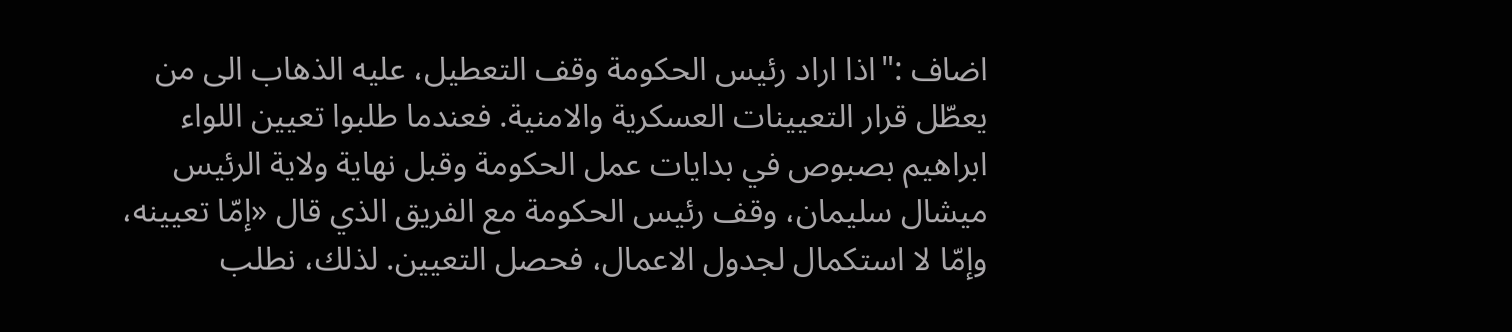اضاف :"اذا اراد رئيس الحكومة وقف التعطيل، عليه الذهاب الى من يعطّل قرار التعيينات العسكرية والامنية. فعندما طلبوا تعيين اللواء ابراهيم بصبوص في بدايات عمل الحكومة وقبل نهاية ولاية الرئيس ميشال سليمان، وقف رئيس الحكومة مع الفريق الذي قال «إمّا تعيينه، وإمّا لا استكمال لجدول الاعمال، فحصل التعيين. لذلك، نطلب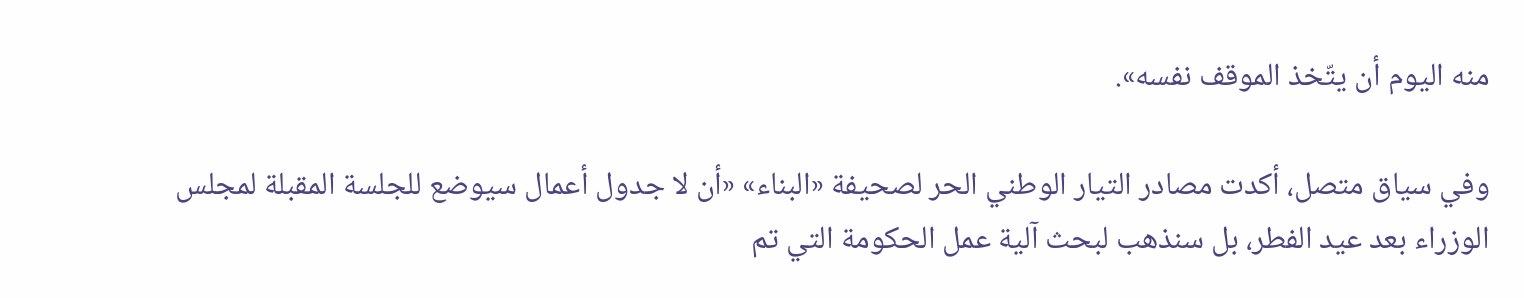منه اليوم أن يتّخذ الموقف نفسه».

وفي سياق متصل، أكدت مصادر التيار الوطني الحر لصحيفة «البناء» «أن لا جدول أعمال سيوضع للجلسة المقبلة لمجلس الوزراء بعد عيد الفطر، بل سنذهب لبحث آلية عمل الحكومة التي تم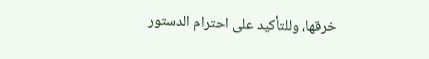خرقها، وللتأكيد على احترام الدستور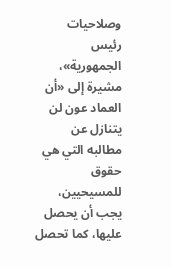وصلاحيات رئيس الجمهورية»، مشيرة إلى «أن العماد عون لن يتنازل عن مطالبه التي هي حقوق للمسيحيين، يجب أن يحصل عليها، كما تحصل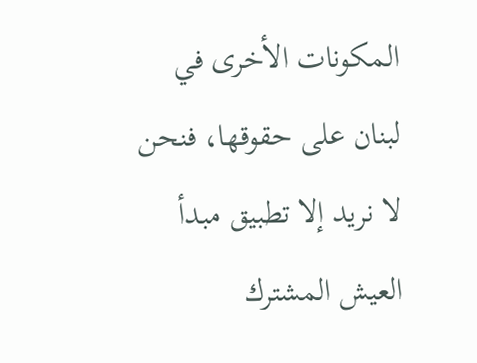المكونات الأخرى في لبنان على حقوقها، فنحن لا نريد إلا تطبيق مبدأ العيش المشترك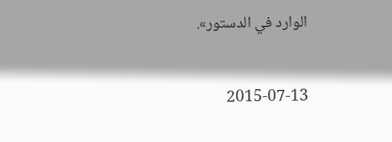الوارد في الدستور».

2015-07-13